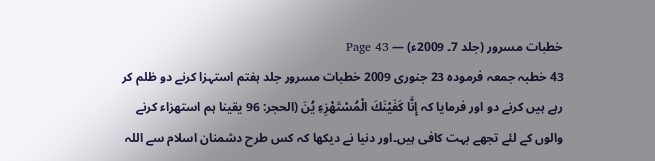خطبات مسرور (جلد 7۔ 2009ء) — Page 43
43 خطبہ جمعہ فرمودہ 23 جنوری 2009 خطبات مسرور جلد ہفتم استہزا کرنے دو ظلم کر رہے ہیں کرنے دو اور فرمایا کہ إِنَّا كَفَيْنَكَ الْمُسْتَهْزِءِ يُنَ (الحجر: 96 یقینا ہم استهزاء کرنے والوں کے لئے تجھے بہت کافی ہیں۔اور دنیا نے دیکھا کہ کس طرح دشمنان اسلام سے اللہ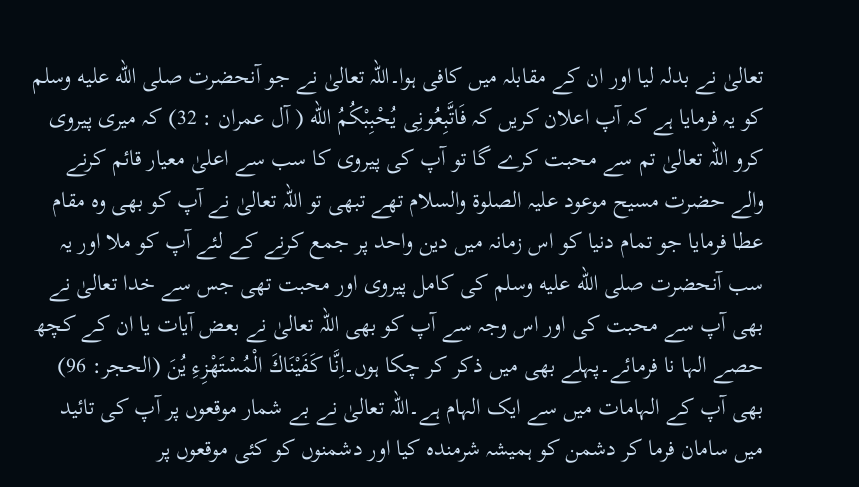تعالیٰ نے بدلہ لیا اور ان کے مقابلہ میں کافی ہوا۔اللہ تعالیٰ نے جو آنحضرت صلى الله عليه وسلم کو یہ فرمایا ہے کہ آپ اعلان کریں کہ فَاتَّبِعُونِی يُحْبِبْكُمُ الله ( آل عمران : 32) کہ میری پیروی کرو اللہ تعالیٰ تم سے محبت کرے گا تو آپ کی پیروی کا سب سے اعلیٰ معیار قائم کرنے والے حضرت مسیح موعود علیہ الصلوۃ والسلام تھے تبھی تو اللہ تعالیٰ نے آپ کو بھی وہ مقام عطا فرمایا جو تمام دنیا کو اس زمانہ میں دین واحد پر جمع کرنے کے لئے آپ کو ملا اور یہ سب آنحضرت صلى الله عليه وسلم کی کامل پیروی اور محبت تھی جس سے خدا تعالیٰ نے بھی آپ سے محبت کی اور اس وجہ سے آپ کو بھی اللہ تعالیٰ نے بعض آیات یا ان کے کچھ حصے الہا نا فرمائے۔پہلے بھی میں ذکر کر چکا ہوں۔اِنَّا كَفَيْنَاكَ الْمُسْتَهْزِءِ يُنَ (الحجر: 96) بھی آپ کے الہامات میں سے ایک الہام ہے۔اللہ تعالیٰ نے بے شمار موقعوں پر آپ کی تائید میں سامان فرما کر دشمن کو ہمیشہ شرمندہ کیا اور دشمنوں کو کئی موقعوں پر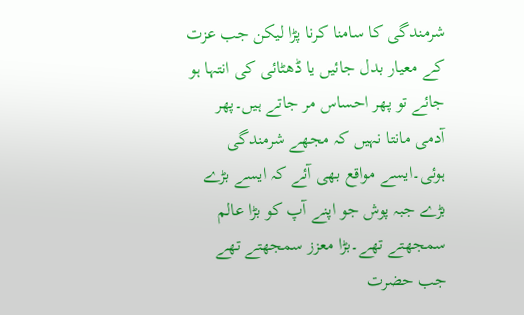شرمندگی کا سامنا کرنا پڑا لیکن جب عزت کے معیار بدل جائیں یا ڈھٹائی کی انتہا ہو جائے تو پھر احساس مر جاتے ہیں۔پھر آدمی مانتا نہیں کہ مجھے شرمندگی ہوئی۔ایسے مواقع بھی آئے کہ ایسے بڑے بڑے جبہ پوش جو اپنے آپ کو بڑا عالم سمجھتے تھے۔بڑا معزز سمجھتے تھے جب حضرت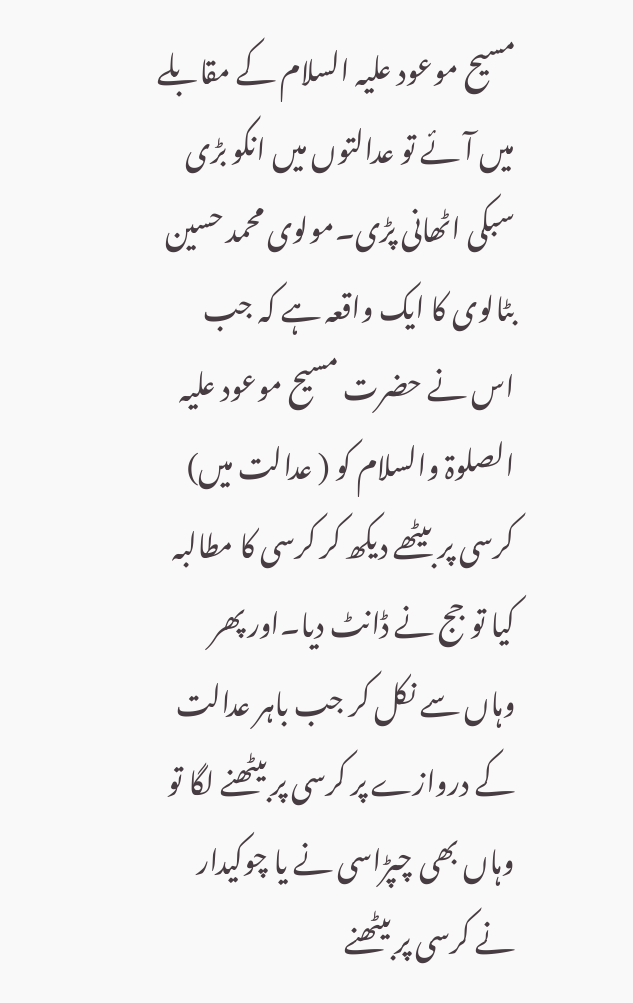مسیح موعود علیہ السلام کے مقابلے میں آئے تو عدالتوں میں انکو بڑی سبکی اٹھانی پڑی۔مولوی محمد حسین بٹالوی کا ایک واقعہ ہے کہ جب اس نے حضرت مسیح موعود علیہ الصلوۃ والسلام کو ( عدالت میں) کرسی پر بیٹھے دیکھ کر کرسی کا مطالبہ کیا تو جج نے ڈانٹ دیا۔اور پھر وہاں سے نکل کر جب باہر عدالت کے دروازے پر کرسی پر بیٹھنے لگا تو وہاں بھی چپڑاسی نے یا چوکیدار نے کرسی پر بیٹھنے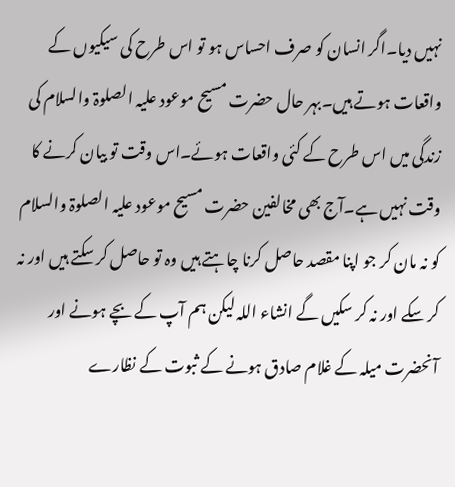نہیں دیا۔اگر انسان کو صرف احساس ہو تو اس طرح کی سیکیوں کے واقعات ہوتے ہیں۔بہر حال حضرت مسیح موعود علیہ الصلوۃ والسلام کی زندگی میں اس طرح کے کئی واقعات ہوئے۔اس وقت تو بیان کرنے کا وقت نہیں ہے۔آج بھی مخالفین حضرت مسیح موعود علیہ الصلوۃ والسلام کو نہ مان کر جو اپنا مقصد حاصل کرنا چاہتے ہیں وہ تو حاصل کر سکتے ہیں اور نہ کر سکے اور نہ کر سکیں گے انشاء اللہ لیکن ہم آپ کے بچے ہونے اور آنحضرت میلہ کے غلام صادق ہونے کے ثبوت کے نظارے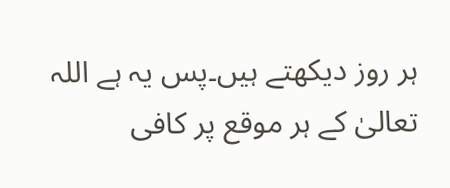ہر روز دیکھتے ہیں۔پس یہ ہے اللہ تعالیٰ کے ہر موقع پر کافی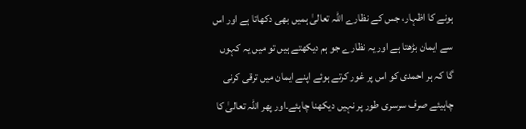ہونے کا اظہار، جس کے نظارے اللہ تعالیٰ ہمیں بھی دکھاتا ہے اور اس سے ایمان بڑھتا ہے اور یہ نظارے جو ہم دیکھتے ہیں تو میں یہ کہوں گا کہ ہر احمدی کو اس پر غور کرتے ہوئے اپنے ایمان میں ترقی کرنی چاہیئے صرف سرسری طور پر نہیں دیکھنا چاہئے۔اور پھر اللہ تعالیٰ کا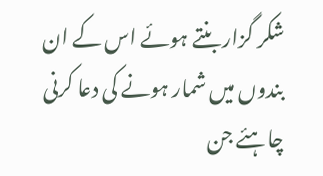شکر گزار بنتے ہوئے اس کے ان بندوں میں شمار ہونے کی دعا کرنی چاہئے جن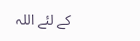کے لئے اللہ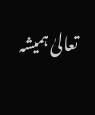تعالیٰ ہمیشہ